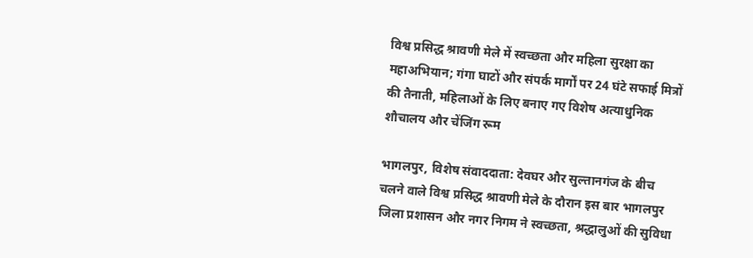विश्व प्रसिद्ध श्रावणी मेले में स्वच्छता और महिला सुरक्षा का महाअभियान; गंगा घाटों और संपर्क मार्गों पर 24 घंटे सफाई मित्रों की तैनाती, महिलाओं के लिए बनाए गए विशेष अत्याधुनिक शौचालय और चेंजिंग रूम

भागलपुर, विशेष संवाददाता: देवघर और सुल्तानगंज के बीच चलने वाले विश्व प्रसिद्ध श्रावणी मेले के दौरान इस बार भागलपुर जिला प्रशासन और नगर निगम ने स्वच्छता, श्रद्धालुओं की सुविधा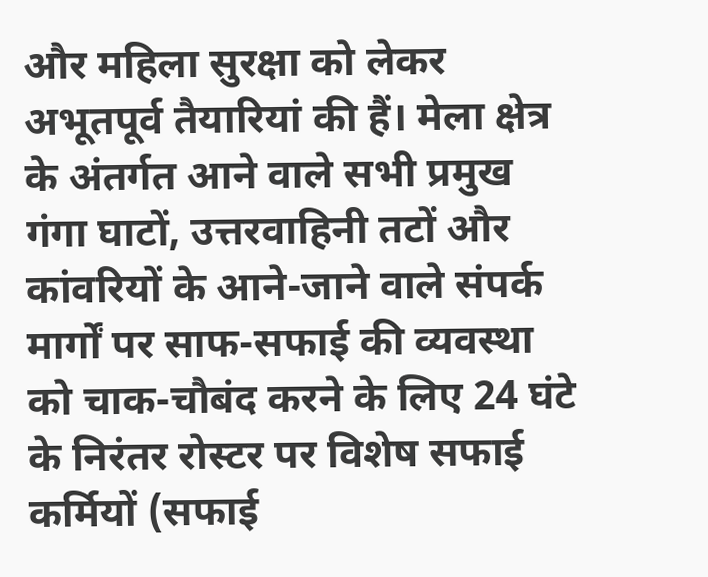और महिला सुरक्षा को लेकर अभूतपूर्व तैयारियां की हैं। मेला क्षेत्र के अंतर्गत आने वाले सभी प्रमुख गंगा घाटों, उत्तरवाहिनी तटों और कांवरियों के आने-जाने वाले संपर्क मार्गों पर साफ-सफाई की व्यवस्था को चाक-चौबंद करने के लिए 24 घंटे के निरंतर रोस्टर पर विशेष सफाई कर्मियों (सफाई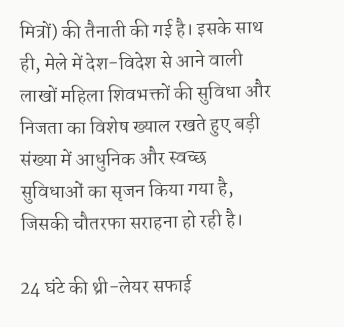मित्रों) की तैनाती की गई है। इसके साथ ही, मेले में देश-विदेश से आने वाली लाखों महिला शिवभक्तों की सुविधा और निजता का विशेष ख्याल रखते हुए बड़ी संख्या में आधुनिक और स्वच्छ सुविधाओं का सृजन किया गया है, जिसकी चौतरफा सराहना हो रही है।

24 घंटे की थ्री-लेयर सफाई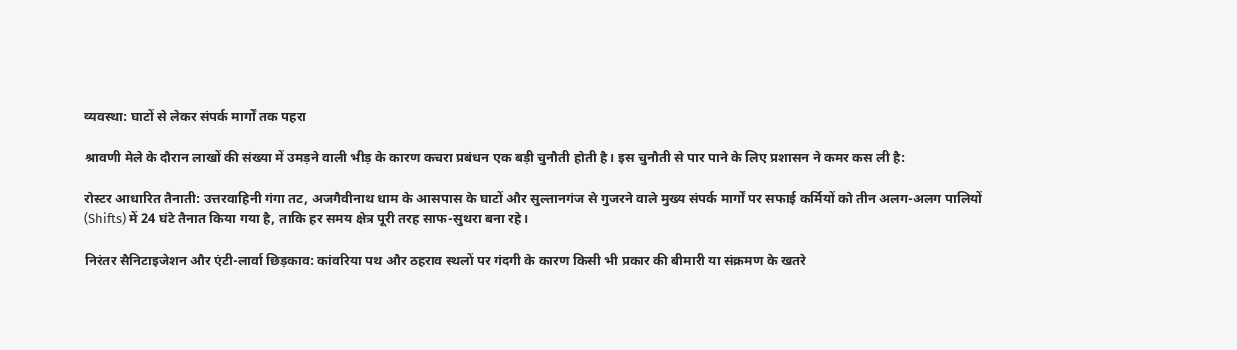व्यवस्था: घाटों से लेकर संपर्क मार्गों तक पहरा

श्रावणी मेले के दौरान लाखों की संख्या में उमड़ने वाली भीड़ के कारण कचरा प्रबंधन एक बड़ी चुनौती होती है। इस चुनौती से पार पाने के लिए प्रशासन ने कमर कस ली है:

रोस्टर आधारित तैनाती: उत्तरवाहिनी गंगा तट, अजगैवीनाथ धाम के आसपास के घाटों और सुल्तानगंज से गुजरने वाले मुख्य संपर्क मार्गों पर सफाई कर्मियों को तीन अलग-अलग पालियों (Shifts) में 24 घंटे तैनात किया गया है, ताकि हर समय क्षेत्र पूरी तरह साफ-सुथरा बना रहे।

निरंतर सैनिटाइजेशन और एंटी-लार्वा छिड़काव: कांवरिया पथ और ठहराव स्थलों पर गंदगी के कारण किसी भी प्रकार की बीमारी या संक्रमण के खतरे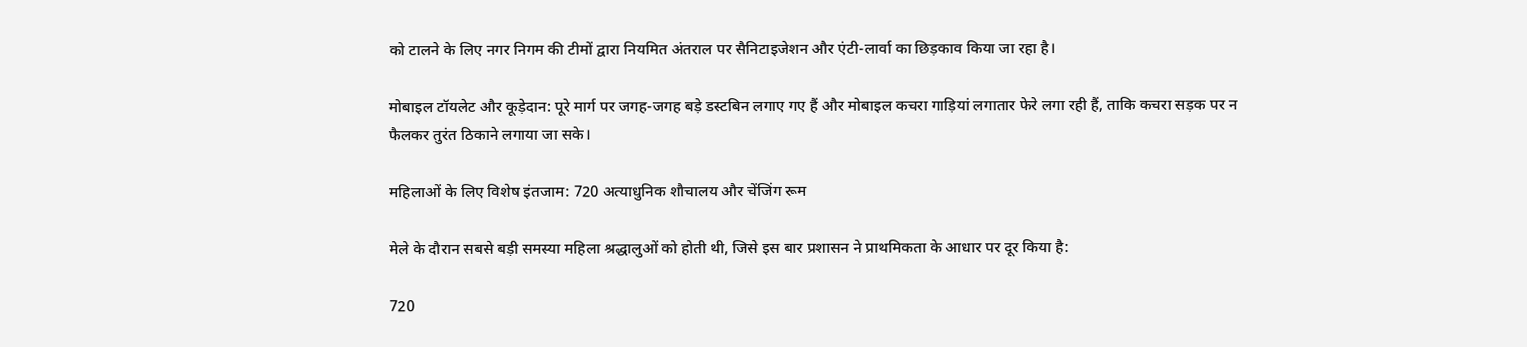को टालने के लिए नगर निगम की टीमों द्वारा नियमित अंतराल पर सैनिटाइजेशन और एंटी-लार्वा का छिड़काव किया जा रहा है।

मोबाइल टॉयलेट और कूड़ेदान: पूरे मार्ग पर जगह-जगह बड़े डस्टबिन लगाए गए हैं और मोबाइल कचरा गाड़ियां लगातार फेरे लगा रही हैं, ताकि कचरा सड़क पर न फैलकर तुरंत ठिकाने लगाया जा सके।

महिलाओं के लिए विशेष इंतजाम: 720 अत्याधुनिक शौचालय और चेंजिंग रूम

मेले के दौरान सबसे बड़ी समस्या महिला श्रद्धालुओं को होती थी, जिसे इस बार प्रशासन ने प्राथमिकता के आधार पर दूर किया है:

720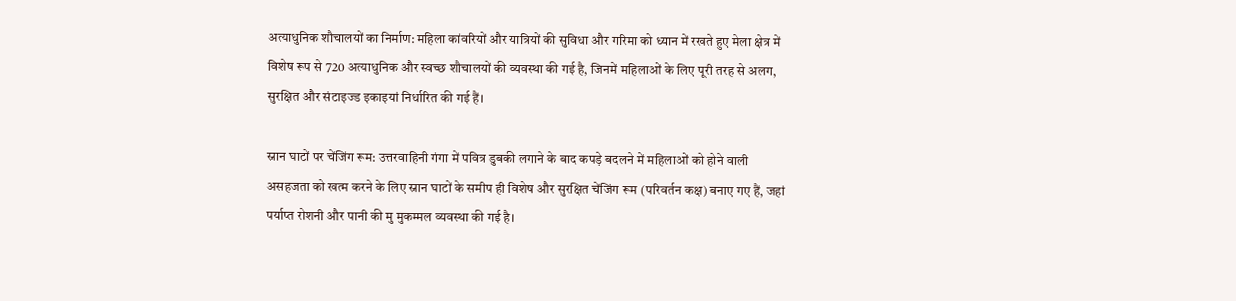अत्याधुनिक शौचालयों का निर्माण: महिला कांवरियों और यात्रियों की सुविधा और गरिमा को ध्यान में रखते हुए मेला क्षेत्र में विशेष रूप से 720 अत्याधुनिक और स्वच्छ शौचालयों की व्यवस्था की गई है, जिनमें महिलाओं के लिए पूरी तरह से अलग, सुरक्षित और संटाइज्ड इकाइयां निर्धारित की गई हैं।

स्नान घाटों पर चेंजिंग रूम: उत्तरवाहिनी गंगा में पवित्र डुबकी लगाने के बाद कपड़े बदलने में महिलाओं को होने वाली असहजता को खत्म करने के लिए स्नान घाटों के समीप ही विशेष और सुरक्षित चेंजिंग रूम (परिवर्तन कक्ष) बनाए गए हैं, जहां पर्याप्त रोशनी और पानी की मु मुकम्मल व्यवस्था की गई है।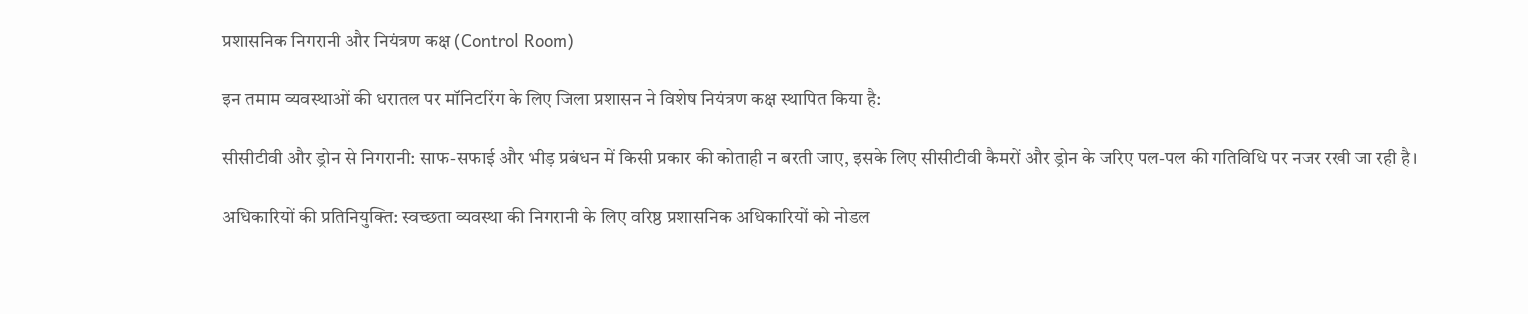प्रशासनिक निगरानी और नियंत्रण कक्ष (Control Room)

इन तमाम व्यवस्थाओं की धरातल पर मॉनिटरिंग के लिए जिला प्रशासन ने विशेष नियंत्रण कक्ष स्थापित किया है:

सीसीटीवी और ड्रोन से निगरानी: साफ-सफाई और भीड़ प्रबंधन में किसी प्रकार की कोताही न बरती जाए, इसके लिए सीसीटीवी कैमरों और ड्रोन के जरिए पल-पल की गतिविधि पर नजर रखी जा रही है।

अधिकारियों की प्रतिनियुक्ति: स्वच्छता व्यवस्था की निगरानी के लिए वरिष्ठ प्रशासनिक अधिकारियों को नोडल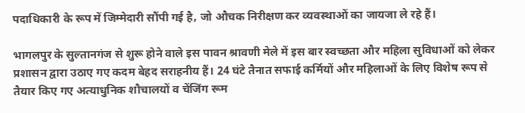पदाधिकारी के रूप में जिम्मेदारी सौंपी गई है, जो औचक निरीक्षण कर व्यवस्थाओं का जायजा ले रहे हैं।

भागलपुर के सुल्तानगंज से शुरू होने वाले इस पावन श्रावणी मेले में इस बार स्वच्छता और महिला सुविधाओं को लेकर प्रशासन द्वारा उठाए गए कदम बेहद सराहनीय हैं। 24 घंटे तैनात सफाई कर्मियों और महिलाओं के लिए विशेष रूप से तैयार किए गए अत्याधुनिक शौचालयों व चेंजिंग रूम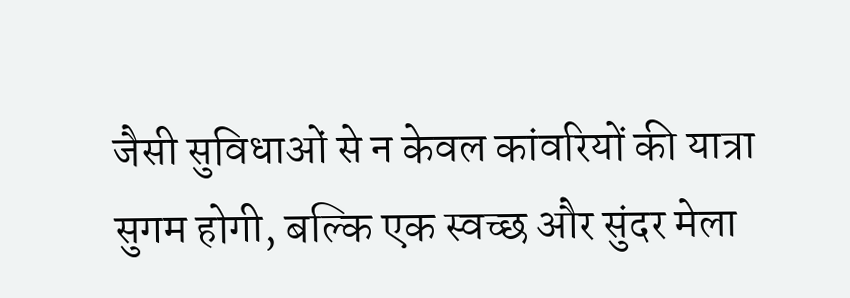जैसी सुविधाओं से न केवल कांवरियों की यात्रा सुगम होगी, बल्कि एक स्वच्छ और सुंदर मेला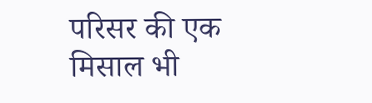परिसर की एक मिसाल भी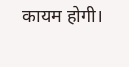कायम होगी।